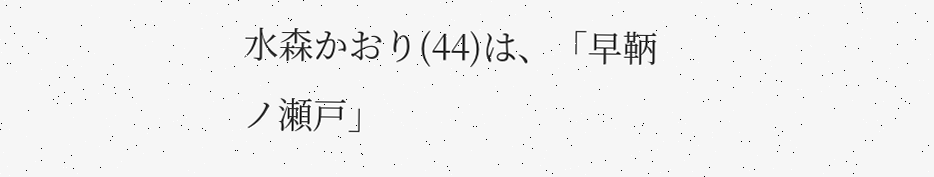水森かおり(44)は、「早鞆ノ瀬戸」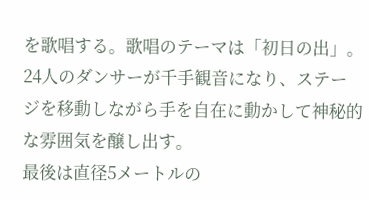を歌唱する。歌唱のテーマは「初日の出」。24人のダンサーが千手観音になり、ステージを移動しながら手を自在に動かして神秘的な雰囲気を醸し出す。
最後は直径5メートルの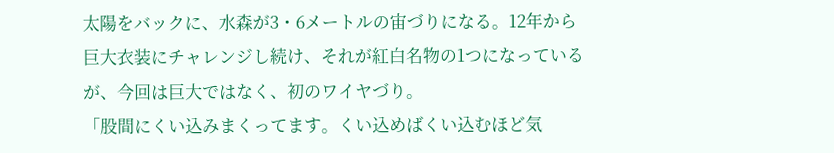太陽をバックに、水森が3・6メートルの宙づりになる。12年から巨大衣装にチャレンジし続け、それが紅白名物の1つになっているが、今回は巨大ではなく、初のワイヤづり。
「股間にくい込みまくってます。くい込めばくい込むほど気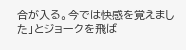合が入る。今では快感を覚えました」とジョークを飛ば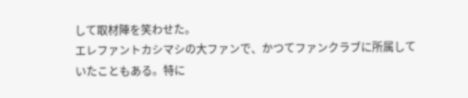して取材陣を笑わせた。
エレファントカシマシの大ファンで、かつてファンクラブに所属していたこともある。特に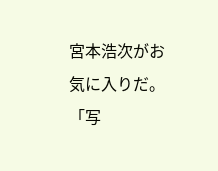宮本浩次がお気に入りだ。「写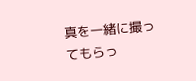真を一緒に撮ってもらっ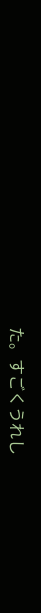た。すごくうれし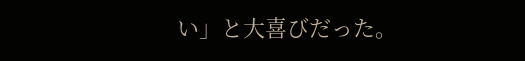い」と大喜びだった。